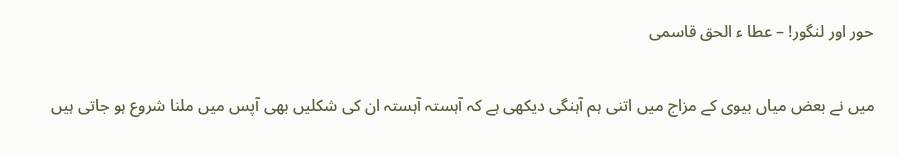حور اور لنگور! – عطا ء الحق قاسمی

میں نے بعض میاں بیوی کے مزاج میں اتنی ہم آہنگی دیکھی ہے کہ آہستہ آہستہ ان کی شکلیں بھی آپس میں ملنا شروع ہو جاتی ہیں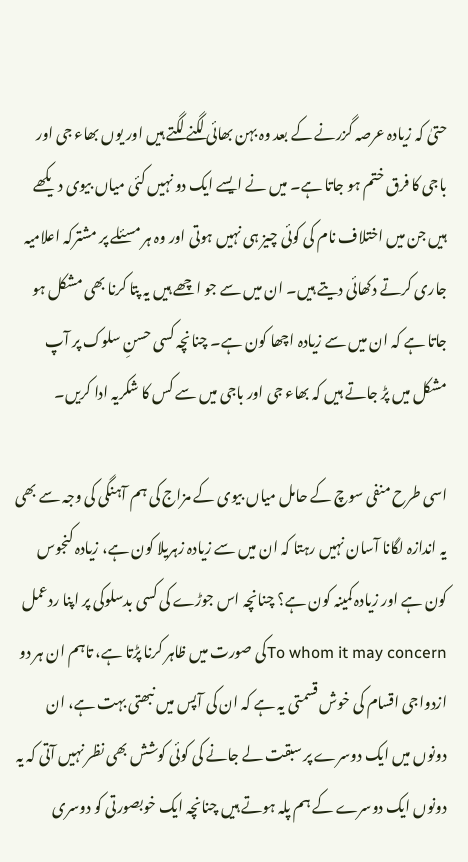حتیٰ کہ زیادہ عرصہ گزرنے کے بعد وہ بہن بھائی لگنے لگتے ہیں اور یوں بھاء جی اور باجی کا فرق ختم ہو جاتا ہے۔ میں نے ایسے ایک دو نہیں کئی میاں بیوی دیکھے ہیں جن میں اختلاف نام کی کوئی چیز ہی نہیں ہوتی اور وہ ہر مسئلے پر مشترکہ اعلامیہ جاری کرتے دکھائی دیتے ہیں۔ ان میں سے جو اچھے ہیں یہ پتا کرنا بھی مشکل ہو جاتا ہے کہ ان میں سے زیادہ اچھا کون ہے۔ چنانچہ کسی حسنِ سلوک پر آپ مشکل میں پڑ جاتے ہیں کہ بھاء جی اور باجی میں سے کس کا شکریہ ادا کریں۔

اسی طرح منفی سوچ کے حامل میاں بیوی کے مزاج کی ہم آہنگی کی وجہ سے بھی یہ اندازہ لگانا آسان نہیں رہتا کہ ان میں سے زیادہ زہریلا کون ہے، زیادہ کنجوس کون ہے اور زیادہ کمینہ کون ہے؟ چنانچہ اس جوڑے کی کسی بدسلوکی پر اپنا ردعمل To whom it may concernکی صورت میں ظاہر کرنا پڑتا ہے، تاہم ان ہر دو ازدواجی اقسام کی خوش قسمتی یہ ہے کہ ان کی آپس میں نبھتی بہت ہے، ان دونوں میں ایک دوسرے پر سبقت لے جانے کی کوئی کوشش بھی نظر نہیں آتی کہ یہ دونوں ایک دوسرے کے ہم پلہ ہوتے ہیں چنانچہ ایک خوبصورتی کو دوسری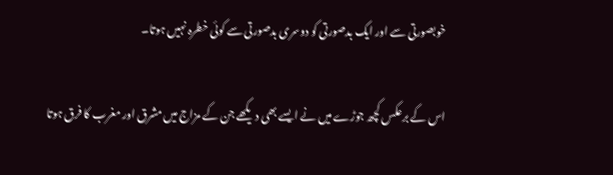خوبصورتی سے اور ایک بدصورتی کو دوسری بدصورتی سے کوئی خطرہ نہیں ہوتا۔

اس کے برعکس کچھ جوڑے میں نے ایسے بھی دیکھے جن کے مزاج میں مشرق اور مغرب کا فرق ہوتا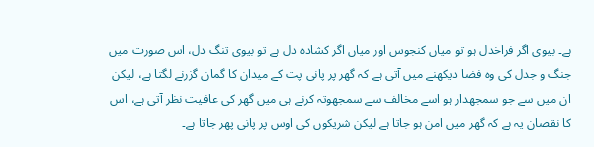ہے۔ بیوی اگر فراخدل ہو تو میاں کنجوس اور میاں اگر کشادہ دل ہے تو بیوی تنگ دل، اس صورت میں جنگ و جدل کی وہ فضا دیکھنے میں آتی ہے کہ گھر پر پانی پت کے میدان کا گمان گزرنے لگتا ہے، لیکن ان میں سے جو سمجھدار ہو اسے مخالف سے سمجھوتہ کرنے ہی میں گھر کی عافیت نظر آتی ہے، اس کا نقصان یہ ہے کہ گھر میں امن ہو جاتا ہے لیکن شریکوں کی اوس پر پانی پھر جاتا ہے۔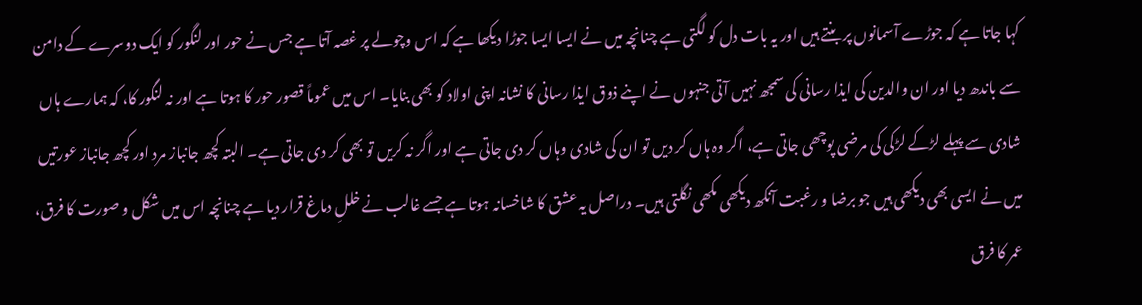کہا جاتا ہے کہ جوڑے آسمانوں پر بنتے ہیں اور یہ بات دل کو لگتی ہے چنانچہ میں نے ایسا ایسا جوڑا دیکھا ہے کہ اس وچولے پر غصہ آتا ہے جس نے حور اور لنگور کو ایک دوسرے کے دامن سے باندھ دیا اور ان والدین کی ایذا رسانی کی سمجھ نہیں آتی جنہوں نے اپنے ذوق ایذا رسانی کا نشانہ اپنی اولاد کو بھی بنایا۔ اس میں عموماً قصور حور کا ہوتا ہے اور نہ لنگور کا، کہ ہمارے ہاں شادی سے پہلے لڑکے لڑکی کی مرضی پوچھی جاتی ہے، اگر وہ ہاں کر دیں تو ان کی شادی وہاں کر دی جاتی ہے اور اگر نہ کریں تو بھی کر دی جاتی ہے۔ البتہ کچھ جانباز مرد اور کچھ جانباز عورتیں میں نے ایسی بھی دیکھی ہیں جو برضا و رغبت آنکھ دیکھی مکھی نگلتی ہیں۔ دراصل یہ عشق کا شاخسانہ ہوتا ہے جسے غالب نے خللِ دماغ قرار دیا ہے چنانچہ اس میں شکل و صورت کا فرق، عمر کا فرق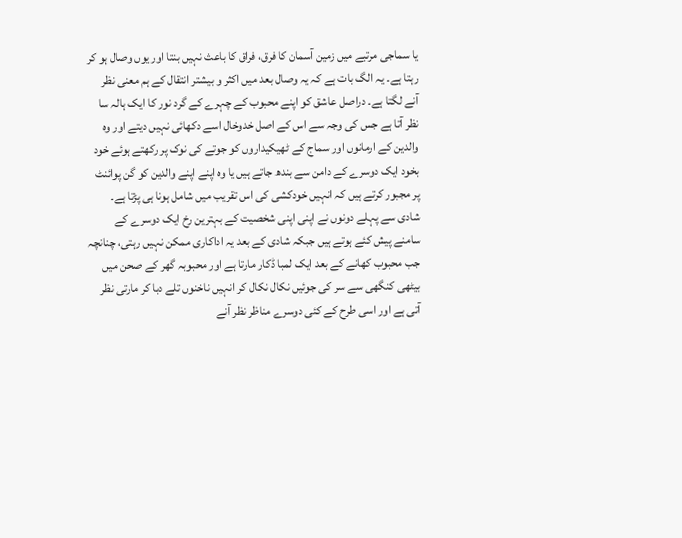یا سماجی مرتبے میں زمین آسمان کا فرق، فراق کا باعث نہیں بنتا اور یوں وصال ہو کر رہتا ہے۔ یہ الگ بات ہے کہ یہ وصال بعد میں اکثر و بیشتر انتقال کے ہم معنی نظر آنے لگتا ہے۔ دراصل عاشق کو اپنے محبوب کے چہرے کے گرد نور کا ایک ہالہ سا نظر آتا ہے جس کی وجہ سے اس کے اصل خدوخال اسے دکھائی نہیں دیتے اور وہ والدین کے ارمانوں اور سماج کے ٹھیکیداروں کو جوتے کی نوک پر رکھتے ہوئے خود بخود ایک دوسرے کے دامن سے بندھ جاتے ہیں یا وہ اپنے اپنے والدین کو گن پوائنٹ پر مجبور کرتے ہیں کہ انہیں خودکشی کی اس تقریب میں شامل ہونا ہی پڑتا ہے۔ شادی سے پہلے دونوں نے اپنی اپنی شخصیت کے بہترین رخ ایک دوسرے کے سامنے پیش کئے ہوتے ہیں جبکہ شادی کے بعد یہ اداکاری ممکن نہیں رہتی، چنانچہ جب محبوب کھانے کے بعد ایک لمبا ڈکار مارتا ہے اور محبوبہ گھر کے صحن میں بیٹھی کنگھی سے سر کی جوئیں نکال نکال کر انہیں ناخنوں تلے دبا کر مارتی نظر آتی ہے اور اسی طرح کے کئی دوسرے مناظر نظر آنے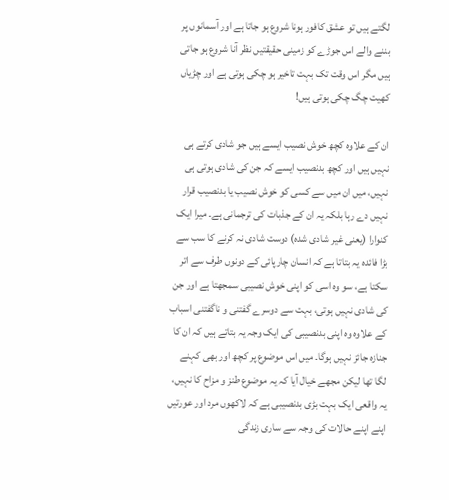لگتے ہیں تو عشق کافور ہونا شروع ہو جاتا ہے اور آسمانوں پر بننے والے اس جوڑے کو زمینی حقیقتیں نظر آنا شروع ہو جاتی ہیں مگر اس وقت تک بہت تاخیر ہو چکی ہوتی ہے اور چڑیاں کھیت چگ چکی ہوتی ہیں!

ان کے علاوہ کچھ خوش نصیب ایسے ہیں جو شادی کرتے ہی نہیں ہیں اور کچھ بدنصیب ایسے کہ جن کی شادی ہوتی ہی نہیں، میں ان میں سے کسی کو خوش نصیب یا بدنصیب قرار نہیں دے رہا بلکہ یہ ان کے جذبات کی ترجمانی ہے۔ میرا ایک کنوارا (یعنی غیر شادی شدہ) دوست شادی نہ کرنے کا سب سے بڑا فائدہ یہ بتاتا ہے کہ انسان چارپائی کے دونوں طرف سے اتر سکتا ہے، سو وہ اسی کو اپنی خوش نصیبی سمجھتا ہے اور جن کی شادی نہیں ہوتی، بہت سے دوسرے گفتنی و ناگفتنی اسباب کے علاوہ وہ اپنی بدنصیبی کی ایک وجہ یہ بتاتے ہیں کہ ان کا جنازہ جائز نہیں ہوگا۔ میں اس موضوع پر کچھ اور بھی کہنے لگا تھا لیکن مجھے خیال آیا کہ یہ موضوع طنز و مزاح کا نہیں، یہ واقعی ایک بہت بڑی بدنصیبی ہے کہ لاکھوں مرد اور عورتیں اپنے اپنے حالات کی وجہ سے ساری زندگی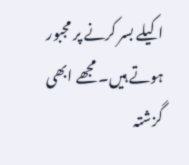اکیلے بسر کرنے پر مجبور ہوتے ہیں۔ مجھے ابھی گزشتہ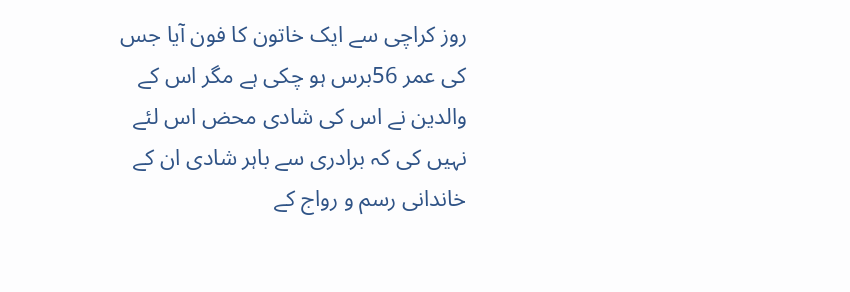روز کراچی سے ایک خاتون کا فون آیا جس کی عمر 56برس ہو چکی ہے مگر اس کے والدین نے اس کی شادی محض اس لئے نہیں کی کہ برادری سے باہر شادی ان کے خاندانی رسم و رواج کے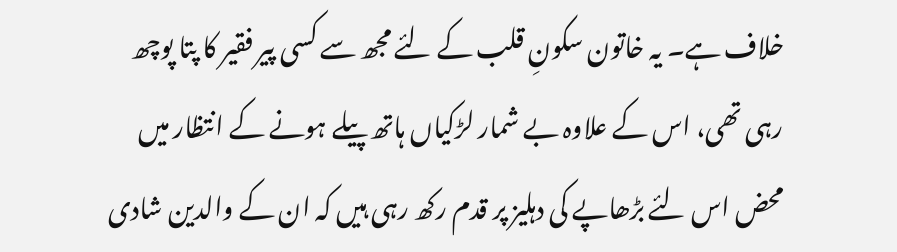خلاف ہے۔ یہ خاتون سکونِ قلب کے لئے مجھ سے کسی پیر فقیر کا پتا پوچھ رہی تھی، اس کے علاوہ بے شمار لڑکیاں ہاتھ پیلے ہونے کے انتظار میں محض اس لئے بڑھاپے کی دہلیز پر قدم رکھ رہی ہیں کہ ان کے والدین شادی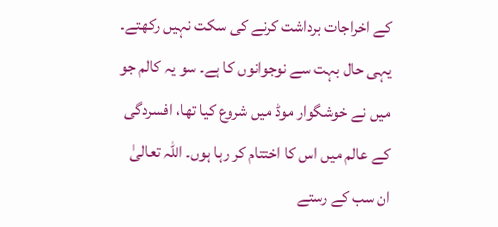کے اخراجات برداشت کرنے کی سکت نہیں رکھتے۔ یہی حال بہت سے نوجوانوں کا ہے۔ سو یہ کالم جو میں نے خوشگوار موڈ میں شروع کیا تھا، افسردگی کے عالم میں اس کا اختتام کر رہا ہوں۔ اللہ تعالیٰ ان سب کے رستے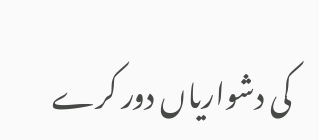کی دشواریاں دور کرے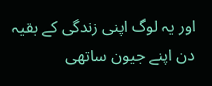اور یہ لوگ اپنی زندگی کے بقیہ دن اپنے جیون ساتھی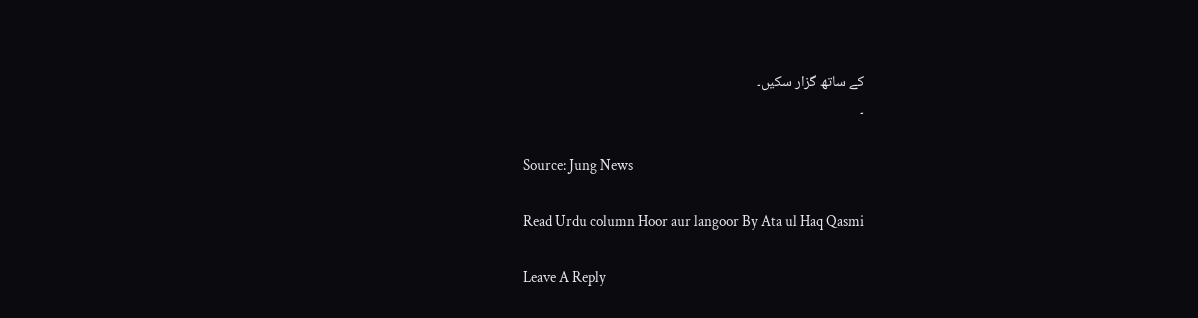کے ساتھ گزار سکیں۔
۔

Source: Jung News

Read Urdu column Hoor aur langoor By Ata ul Haq Qasmi

Leave A Reply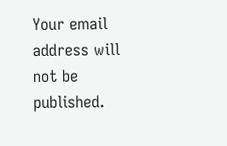Your email address will not be published.